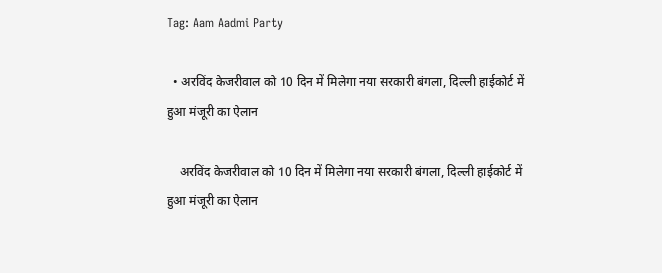Tag: Aam Aadmi Party

  • अरविंद केजरीवाल को 10 दिन में मिलेगा नया सरकारी बंगला, दिल्ली हाईकोर्ट में हुआ मंजूरी का ऐलान

    अरविंद केजरीवाल को 10 दिन में मिलेगा नया सरकारी बंगला, दिल्ली हाईकोर्ट में हुआ मंजूरी का ऐलान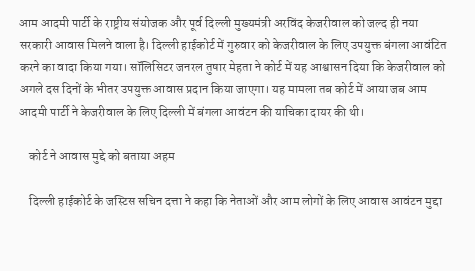आम आदमी पार्टी के राष्ट्रीय संयोजक और पूर्व दिल्ली मुख्यमंत्री अरविंद केजरीवाल को जल्द ही नया सरकारी आवास मिलने वाला है। दिल्ली हाईकोर्ट में गुरुवार को केजरीवाल के लिए उपयुक्त बंगला आवंटित करने का वादा किया गया। सॉलिसिटर जनरल तुषार मेहता ने कोर्ट में यह आश्वासन दिया कि केजरीवाल को अगले दस दिनों के भीतर उपयुक्त आवास प्रदान किया जाएगा। यह मामला तब कोर्ट में आया जब आम आदमी पार्टी ने केजरीवाल के लिए दिल्ली में बंगला आवंटन की याचिका दायर की थी।

    कोर्ट ने आवास मुद्दे को बताया अहम

    दिल्ली हाईकोर्ट के जस्टिस सचिन दत्ता ने कहा कि नेताओं और आम लोगों के लिए आवास आवंटन मुद्दा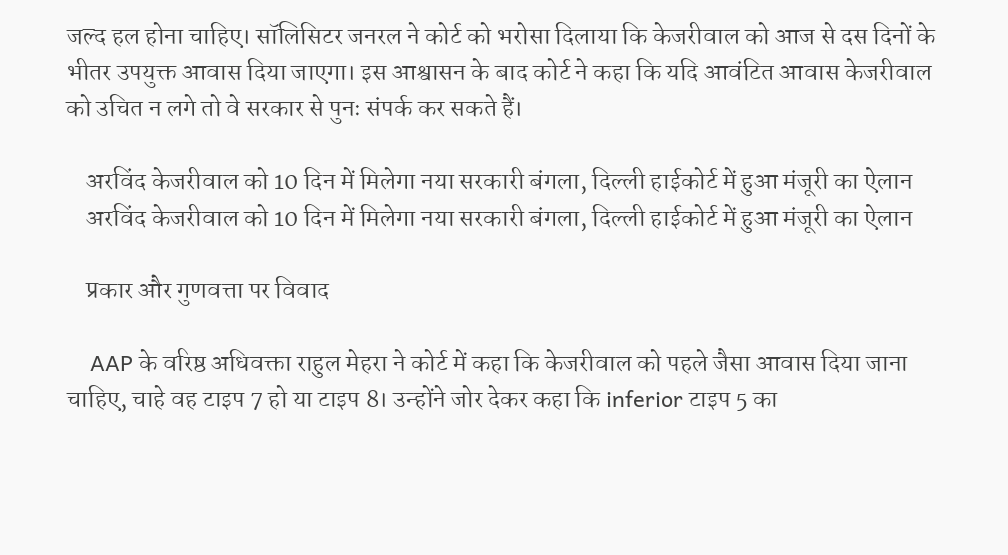जल्द हल होना चाहिए। सॉलिसिटर जनरल ने कोर्ट को भरोसा दिलाया कि केजरीवाल को आज से दस दिनों के भीतर उपयुक्त आवास दिया जाएगा। इस आश्वासन के बाद कोर्ट ने कहा कि यदि आवंटित आवास केजरीवाल को उचित न लगे तो वे सरकार से पुनः संपर्क कर सकते हैं।

    अरविंद केजरीवाल को 10 दिन में मिलेगा नया सरकारी बंगला, दिल्ली हाईकोर्ट में हुआ मंजूरी का ऐलान
    अरविंद केजरीवाल को 10 दिन में मिलेगा नया सरकारी बंगला, दिल्ली हाईकोर्ट में हुआ मंजूरी का ऐलान

    प्रकार और गुणवत्ता पर विवाद

    AAP के वरिष्ठ अधिवक्ता राहुल मेहरा ने कोर्ट में कहा कि केजरीवाल को पहले जैसा आवास दिया जाना चाहिए, चाहे वह टाइप 7 हो या टाइप 8। उन्होंने जोर देकर कहा कि inferior टाइप 5 का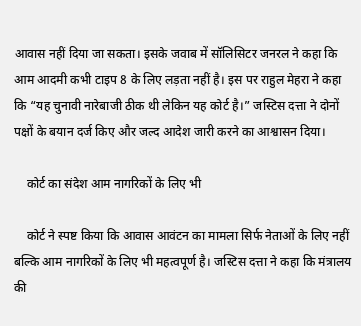आवास नहीं दिया जा सकता। इसके जवाब में सॉलिसिटर जनरल ने कहा कि आम आदमी कभी टाइप 8 के लिए लड़ता नहीं है। इस पर राहुल मेहरा ने कहा कि “यह चुनावी नारेबाजी ठीक थी लेकिन यह कोर्ट है।” जस्टिस दत्ता ने दोनों पक्षों के बयान दर्ज किए और जल्द आदेश जारी करने का आश्वासन दिया।

    कोर्ट का संदेश आम नागरिकों के लिए भी

    कोर्ट ने स्पष्ट किया कि आवास आवंटन का मामला सिर्फ नेताओं के लिए नहीं बल्कि आम नागरिकों के लिए भी महत्वपूर्ण है। जस्टिस दत्ता ने कहा कि मंत्रालय की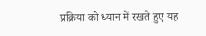प्रक्रिया को ध्यान में रखते हुए यह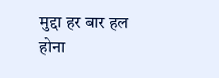मुद्दा हर बार हल होना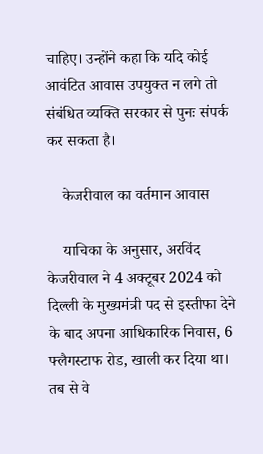चाहिए। उन्होंने कहा कि यदि कोई आवंटित आवास उपयुक्त न लगे तो संबंधित व्यक्ति सरकार से पुनः संपर्क कर सकता है।

    केजरीवाल का वर्तमान आवास

    याचिका के अनुसार, अरविंद केजरीवाल ने 4 अक्टूबर 2024 को दिल्ली के मुख्यमंत्री पद से इस्तीफा देने के बाद अपना आधिकारिक निवास, 6 फ्लैगस्टाफ रोड, खाली कर दिया था। तब से वे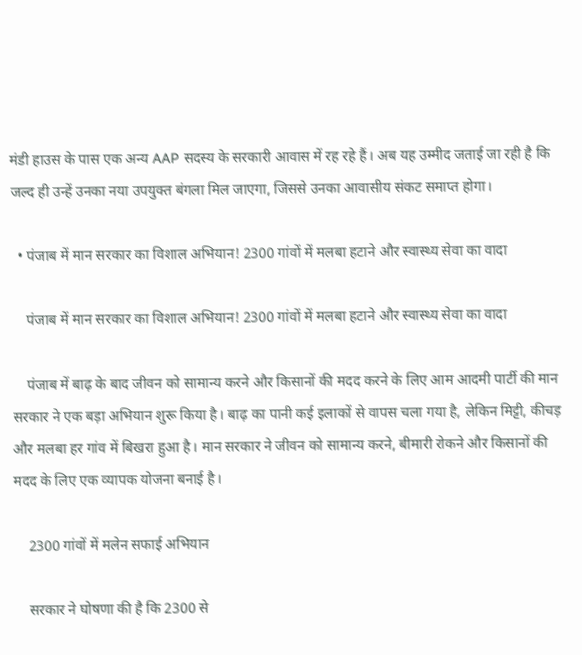मंडी हाउस के पास एक अन्य AAP सदस्य के सरकारी आवास में रह रहे हैं। अब यह उम्मीद जताई जा रही है कि जल्द ही उन्हें उनका नया उपयुक्त बंगला मिल जाएगा, जिससे उनका आवासीय संकट समाप्त होगा।

  • पंजाब में मान सरकार का विशाल अभियान! 2300 गांवों में मलबा हटाने और स्वास्थ्य सेवा का वादा

    पंजाब में मान सरकार का विशाल अभियान! 2300 गांवों में मलबा हटाने और स्वास्थ्य सेवा का वादा

    पंजाब में बाढ़ के बाद जीवन को सामान्य करने और किसानों की मदद करने के लिए आम आदमी पार्टी की मान सरकार ने एक बड़ा अभियान शुरू किया है। बाढ़ का पानी कई इलाकों से वापस चला गया है, लेकिन मिट्टी, कीचड़ और मलबा हर गांव में बिखरा हुआ है। मान सरकार ने जीवन को सामान्य करने, बीमारी रोकने और किसानों की मदद के लिए एक व्यापक योजना बनाई है।

    2300 गांवों में मलेन सफाई अभियान

    सरकार ने घोषणा की है कि 2300 से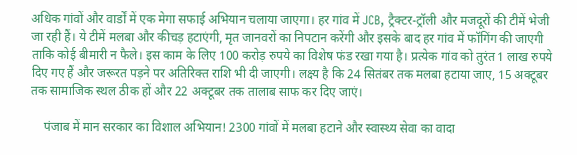अधिक गांवों और वार्डों में एक मेगा सफाई अभियान चलाया जाएगा। हर गांव में JCB, ट्रैक्टर-ट्रॉली और मजदूरों की टीमें भेजी जा रही हैं। ये टीमें मलबा और कीचड़ हटाएंगी, मृत जानवरों का निपटान करेंगी और इसके बाद हर गांव में फॉगिंग की जाएगी ताकि कोई बीमारी न फैले। इस काम के लिए 100 करोड़ रुपये का विशेष फंड रखा गया है। प्रत्येक गांव को तुरंत 1 लाख रुपये दिए गए हैं और जरूरत पड़ने पर अतिरिक्त राशि भी दी जाएगी। लक्ष्य है कि 24 सितंबर तक मलबा हटाया जाए, 15 अक्टूबर तक सामाजिक स्थल ठीक हों और 22 अक्टूबर तक तालाब साफ कर दिए जाएं।

    पंजाब में मान सरकार का विशाल अभियान! 2300 गांवों में मलबा हटाने और स्वास्थ्य सेवा का वादा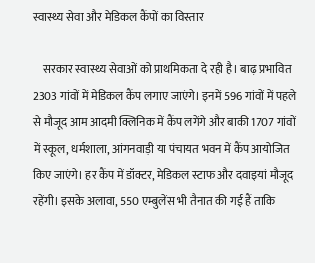स्वास्थ्य सेवा और मेडिकल कैंपों का विस्तार

    सरकार स्वास्थ्य सेवाओं को प्राथमिकता दे रही है। बाढ़ प्रभावित 2303 गांवों में मेडिकल कैंप लगाए जाएंगे। इनमें 596 गांवों में पहले से मौजूद आम आदमी क्लिनिक में कैंप लगेंगे और बाकी 1707 गांवों में स्कूल, धर्मशाला, आंगनवाड़ी या पंचायत भवन में कैंप आयोजित किए जाएंगे। हर कैंप में डॉक्टर, मेडिकल स्टाफ और दवाइयां मौजूद रहेंगी। इसके अलावा, 550 एम्बुलेंस भी तैनात की गई हैं ताकि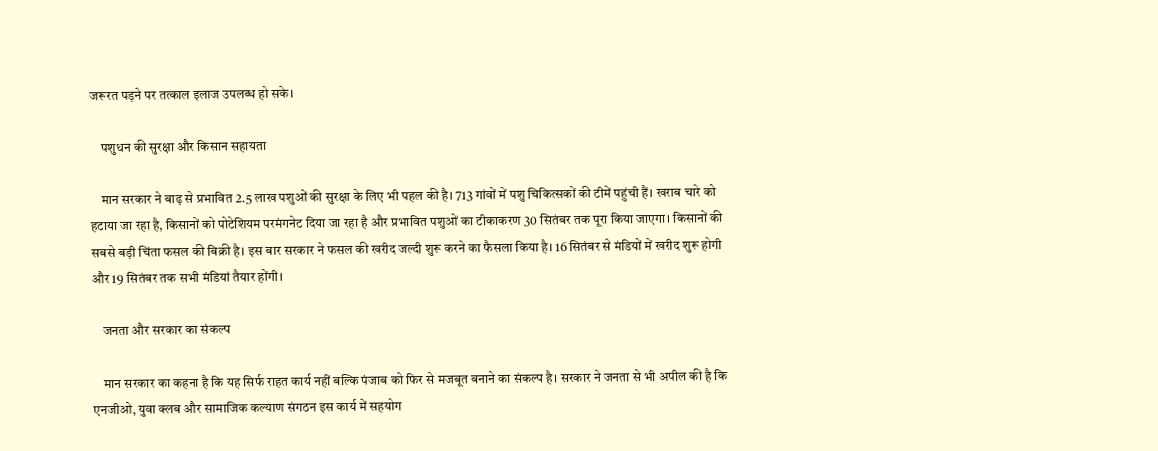जरूरत पड़ने पर तत्काल इलाज उपलब्ध हो सके।

    पशुधन की सुरक्षा और किसान सहायता

    मान सरकार ने बाढ़ से प्रभावित 2.5 लाख पशुओं की सुरक्षा के लिए भी पहल की है। 713 गांवों में पशु चिकित्सकों की टीमें पहुंची हैं। खराब चारे को हटाया जा रहा है, किसानों को पोटेशियम परमंगनेट दिया जा रहा है और प्रभावित पशुओं का टीकाकरण 30 सितंबर तक पूरा किया जाएगा। किसानों की सबसे बड़ी चिंता फसल की बिक्री है। इस बार सरकार ने फसल की खरीद जल्दी शुरू करने का फैसला किया है। 16 सितंबर से मंडियों में खरीद शुरू होगी और 19 सितंबर तक सभी मंडियां तैयार होंगी।

    जनता और सरकार का संकल्प

    मान सरकार का कहना है कि यह सिर्फ राहत कार्य नहीं बल्कि पंजाब को फिर से मजबूत बनाने का संकल्प है। सरकार ने जनता से भी अपील की है कि एनजीओ, युवा क्लब और सामाजिक कल्याण संगठन इस कार्य में सहयोग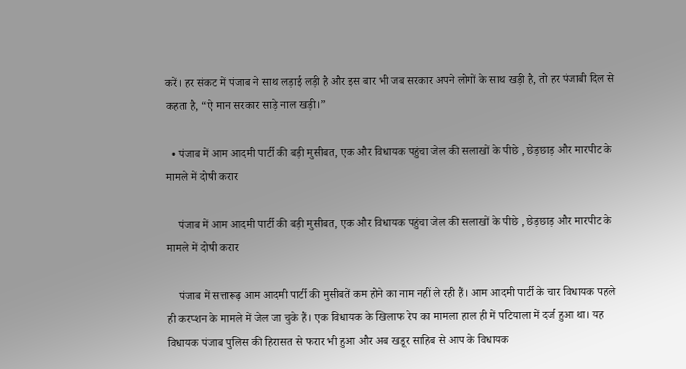करें। हर संकट में पंजाब ने साथ लड़ाई लड़ी है और इस बार भी जब सरकार अपने लोगों के साथ खड़ी है, तो हर पंजाबी दिल से कहता है, “ऐ मान सरकार साड़े नाल खड़ी।”

  • पंजाब में आम आदमी पार्टी की बड़ी मुसीबत, एक और विधायक पहुंचा जेल की सलाखों के पीछे , छेड़छाड़ और मारपीट के मामले में दोषी करार

    पंजाब में आम आदमी पार्टी की बड़ी मुसीबत, एक और विधायक पहुंचा जेल की सलाखों के पीछे , छेड़छाड़ और मारपीट के मामले में दोषी करार

    पंजाब में सत्तारूढ़ आम आदमी पार्टी की मुसीबतें कम होने का नाम नहीं ले रही हैं। आम आदमी पार्टी के चार विधायक पहले ही करप्शन के मामले में जेल जा चुके हैं। एक विधायक के खिलाफ रेप का मामला हाल ही में पटियाला में दर्ज हुआ था। यह विधायक पंजाब पुलिस की हिरासत से फरार भी हुआ और अब खडूर साहिब से आप के विधायक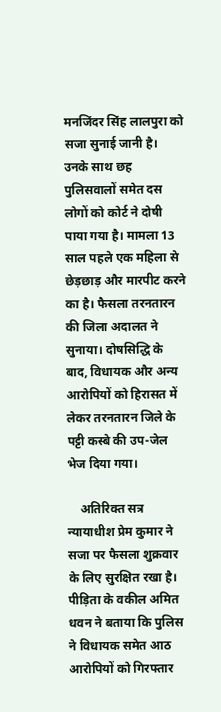मनजिंदर सिंह लालपुरा को सजा सुनाई जानी है। उनके साथ छह पुलिसवालों समेत दस लोगों को कोर्ट ने दोषी पाया गया है। मामला 13 साल पहले एक महिला से छेड़छाड़ और मारपीट करने का है। फैसला तरनतारन की जिला अदालत ने सुनाया। दोषसिद्धि के बाद, विधायक और अन्य आरोपियों को हिरासत में लेकर तरनतारन जिले के पट्टी कस्बे की उप-जेल भेज दिया गया।

    अतिरिक्त सत्र न्यायाधीश प्रेम कुमार ने सजा पर फैसला शुक्रवार के लिए सुरक्षित रखा है। पीड़िता के वकील अमित धवन ने बताया कि पुलिस ने विधायक समेत आठ आरोपियों को गिरफ्तार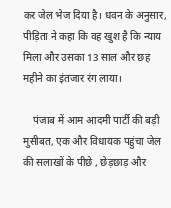कर जेल भेज दिया है। धवन के अनुसार, पीड़िता ने कहा कि वह खुश है कि न्याय मिला और उसका 13 साल और छह महीने का इंतजार रंग लाया।

    पंजाब में आम आदमी पार्टी की बड़ी मुसीबत, एक और विधायक पहुंचा जेल की सलाखों के पीछे , छेड़छाड़ और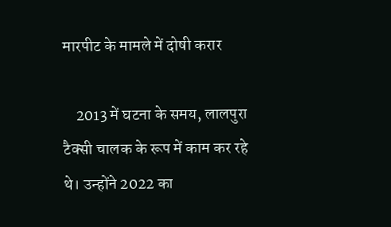मारपीट के मामले में दोषी करार

    2013 में घटना के समय, लालपुरा टैक्सी चालक के रूप में काम कर रहे थे। उन्होंने 2022 का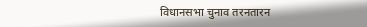विधानसभा चुनाव तरनतारन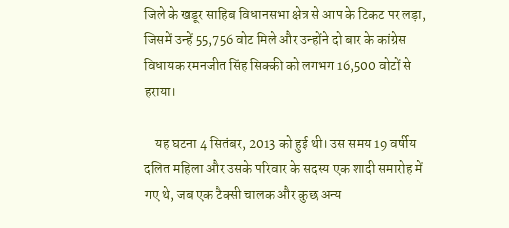जिले के खडूर साहिब विधानसभा क्षेत्र से आप के टिकट पर लड़ा, जिसमें उन्हें 55,756 वोट मिले और उन्होंने दो बार के कांग्रेस विधायक रमनजीत सिंह सिक्की को लगभग 16,500 वोटों से हराया।

    यह घटना 4 सितंबर, 2013 को हुई थी। उस समय 19 वर्षीय दलित महिला और उसके परिवार के सदस्य एक शादी समारोह में गए थे, जब एक टैक्सी चालक और कुछ अन्य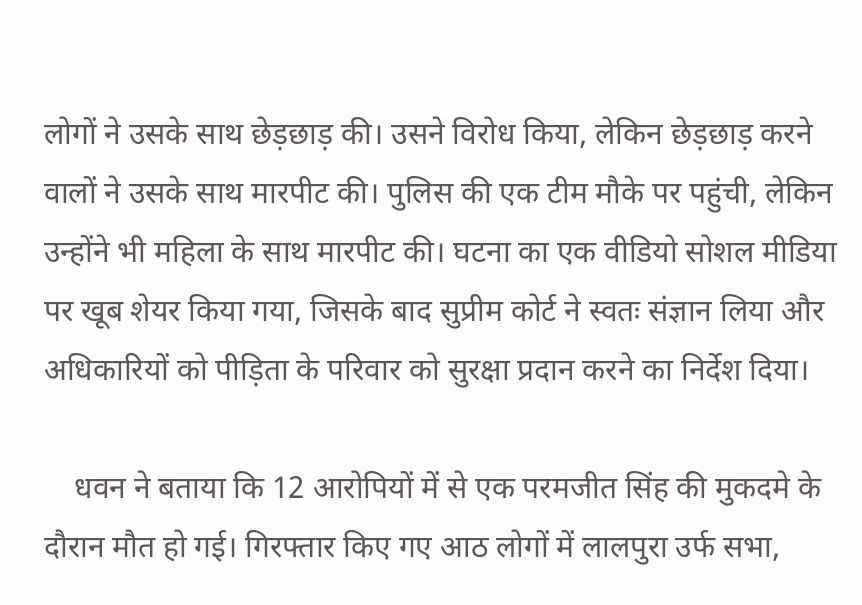लोगों ने उसके साथ छेड़छाड़ की। उसने विरोध किया, लेकिन छेड़छाड़ करने वालों ने उसके साथ मारपीट की। पुलिस की एक टीम मौके पर पहुंची, लेकिन उन्होंने भी महिला के साथ मारपीट की। घटना का एक वीडियो सोशल मीडिया पर खूब शेयर किया गया, जिसके बाद सुप्रीम कोर्ट ने स्वतः संज्ञान लिया और अधिकारियों को पीड़िता के परिवार को सुरक्षा प्रदान करने का निर्देश दिया।

    धवन ने बताया कि 12 आरोपियों में से एक परमजीत सिंह की मुकदमे के दौरान मौत हो गई। गिरफ्तार किए गए आठ लोगों में लालपुरा उर्फ सभा,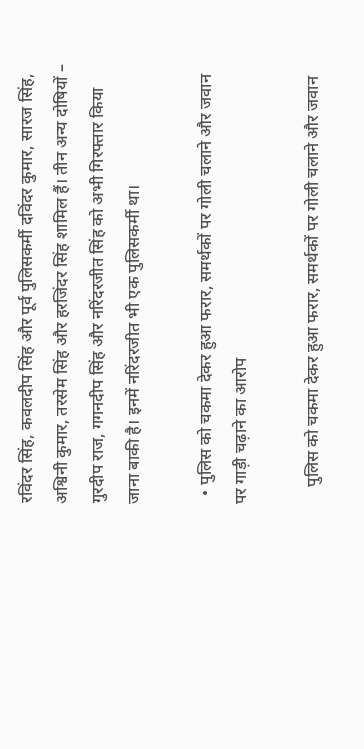रविंदर सिंह, कवलदीप सिंह और पूर्व पुलिसकर्मी दविंदर कुमार, सारज सिंह, अश्विनी कुमार, तरसेम सिंह और हरजिंदर सिंह शामिल हैं। तीन अन्य दोषियों – गुरदीप राज, गगनदीप सिंह और नरिंदरजीत सिंह को अभी गिरफ्तार किया जाना बाकी है। इनमें नरिंदरजीत भी एक पुलिसकर्मी था।

  • पुलिस को चकमा देकर हुआ फरार, समर्थकों पर गोली चलाने और जवान पर गाड़ी चढ़ाने का आरोप

    पुलिस को चकमा देकर हुआ फरार, समर्थकों पर गोली चलाने और जवान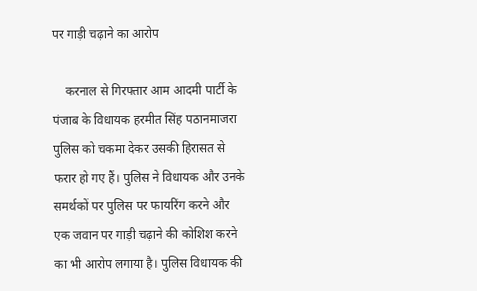पर गाड़ी चढ़ाने का आरोप

    करनाल से गिरफ्तार आम आदमी पार्टी के पंजाब के विधायक हरमीत सिंह पठानमाजरा पुलिस को चकमा देकर उसकी हिरासत से फरार हो गए हैं। पुलिस ने विधायक और उनके समर्थकों पर पुलिस पर फायरिंग करने और एक जवान पर गाड़ी चढ़ाने की कोशिश करने का भी आरोप लगाया है। पुलिस विधायक की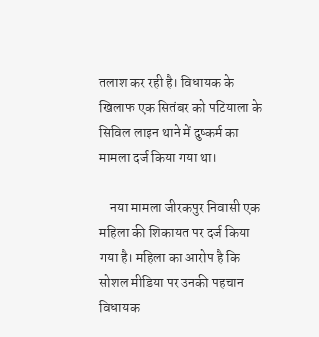तलाश कर रही है। विधायक के खिलाफ एक सितंबर को पटियाला के सिविल लाइन थाने में दुष्कर्म का मामला दर्ज किया गया था।

    नया मामला जीरकपुर निवासी एक महिला की शिकायत पर दर्ज किया गया है। महिला का आरोप है कि सोशल मीडिया पर उनकी पहचान विधायक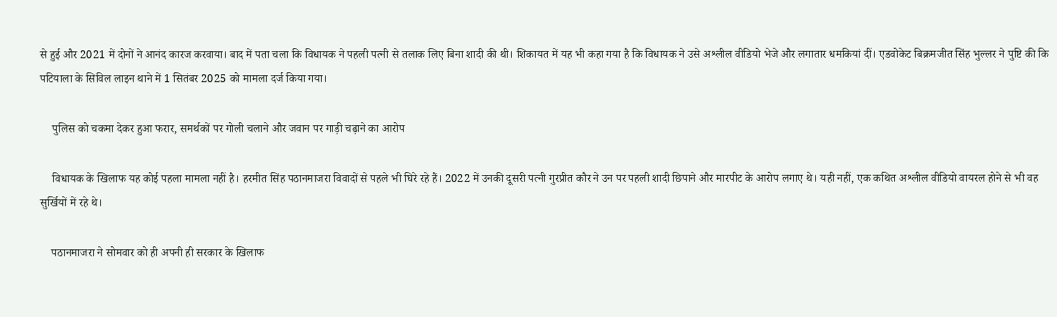से हुई और 2021 में दोनों ने आनंद कारज करवाया। बाद में पता चला कि विधायक ने पहली पत्नी से तलाक लिए बिना शादी की थी। शिकायत में यह भी कहा गया है कि विधायक ने उसे अश्लील वीडियो भेजे और लगातार धमकियां दीं। एडवोकेट बिक्रमजीत सिंह भुल्लर ने पुष्टि की कि पटियाला के सिविल लाइन थाने में 1 सितंबर 2025 को मामला दर्ज किया गया।

    पुलिस को चकमा देकर हुआ फरार, समर्थकों पर गोली चलाने और जवान पर गाड़ी चढ़ाने का आरोप

    विधायक के खिलाफ यह कोई पहला मामला नहीं है। हरमीत सिंह पठानमाजरा विवादों से पहले भी घिरे रहे हैं। 2022 में उनकी दूसरी पत्नी गुरप्रीत कौर ने उन पर पहली शादी छिपाने और मारपीट के आरोप लगाए थे। यही नहीं, एक कथित अश्लील वीडियो वायरल होने से भी वह सुर्खियों में रहे थे।

    पठानमाजरा ने सोमवार को ही अपनी ही सरकार के खिलाफ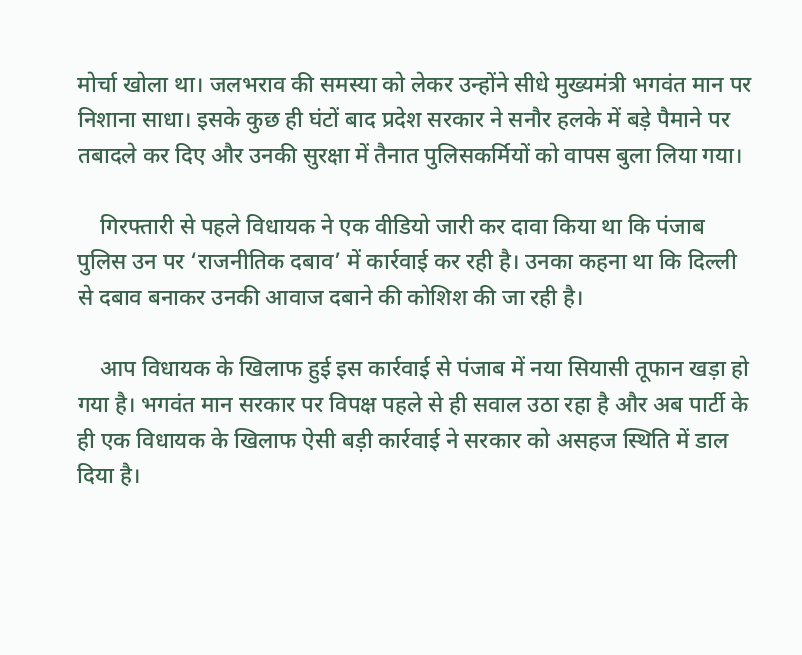मोर्चा खोला था। जलभराव की समस्या को लेकर उन्होंने सीधे मुख्यमंत्री भगवंत मान पर निशाना साधा। इसके कुछ ही घंटों बाद प्रदेश सरकार ने सनौर हलके में बड़े पैमाने पर तबादले कर दिए और उनकी सुरक्षा में तैनात पुलिसकर्मियों को वापस बुला लिया गया।

    गिरफ्तारी से पहले विधायक ने एक वीडियो जारी कर दावा किया था कि पंजाब पुलिस उन पर ‘राजनीतिक दबाव’ में कार्रवाई कर रही है। उनका कहना था कि दिल्ली से दबाव बनाकर उनकी आवाज दबाने की कोशिश की जा रही है।

    आप विधायक के खिलाफ हुई इस कार्रवाई से पंजाब में नया सियासी तूफान खड़ा हो गया है। भगवंत मान सरकार पर विपक्ष पहले से ही सवाल उठा रहा है और अब पार्टी के ही एक विधायक के खिलाफ ऐसी बड़ी कार्रवाई ने सरकार को असहज स्थिति में डाल दिया है।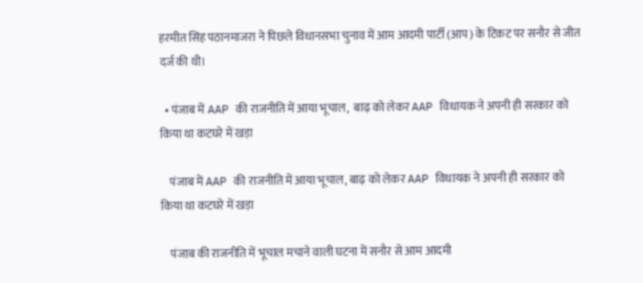हरमीत सिंह पठानमाजरा ने पिछले विधानसभा चुनाव में आम आदमी पार्टी (आप) के टिकट पर सनौर से जीत दर्ज की थी।

  • पंजाब में AAP की राजनीति में आया भूचाल,  बाढ़ को लेकर AAP विधायक ने अपनी ही सरकार को किया था कटघरे में खड़ा

    पंजाब में AAP की राजनीति में आया भूचाल, बाढ़ को लेकर AAP विधायक ने अपनी ही सरकार को किया था कटघरे में खड़ा

    पंजाब की राजनीति में भूचाल मचाने वाली घटना में सनौर से आम आदमी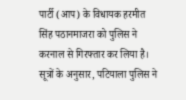पार्टी (आप) के विधायक हरमीत सिंह पठानमाजरा को पुलिस ने करनाल से गिरफ्तार कर लिया है। सूत्रों के अनुसार, पटियाला पुलिस ने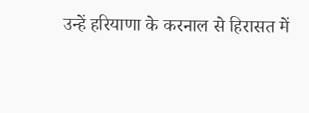उन्हें हरियाणा के करनाल से हिरासत में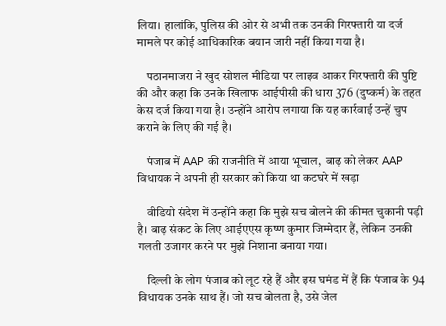लिया। हालांकि, पुलिस की ओर से अभी तक उनकी गिरफ्तारी या दर्ज मामले पर कोई आधिकारिक बयान जारी नहीं किया गया है।

    पठानमाजरा ने खुद सोशल मीडिया पर लाइव आकर गिरफ्तारी की पुष्टि की और कहा कि उनके खिलाफ आईपीसी की धारा 376 (दुष्कर्म) के तहत केस दर्ज किया गया है। उन्होंने आरोप लगाया कि यह कार्रवाई उन्हें चुप कराने के लिए की गई है।

    पंजाब में AAP की राजनीति में आया भूचाल,  बाढ़ को लेकर AAP विधायक ने अपनी ही सरकार को किया था कटघरे में खड़ा

    वीडियो संदेश में उन्होंने कहा कि मुझे सच बोलने की कीमत चुकानी पड़ी है। बाढ़ संकट के लिए आईएएस कृष्ण कुमार जिम्मेदार हैं, लेकिन उनकी गलती उजागर करने पर मुझे निशाना बनाया गया।

    दिल्ली के लोग पंजाब को लूट रहे हैं और इस घमंड में हैं कि पंजाब के 94 विधायक उनके साथ हैं। जो सच बोलता है, उसे जेल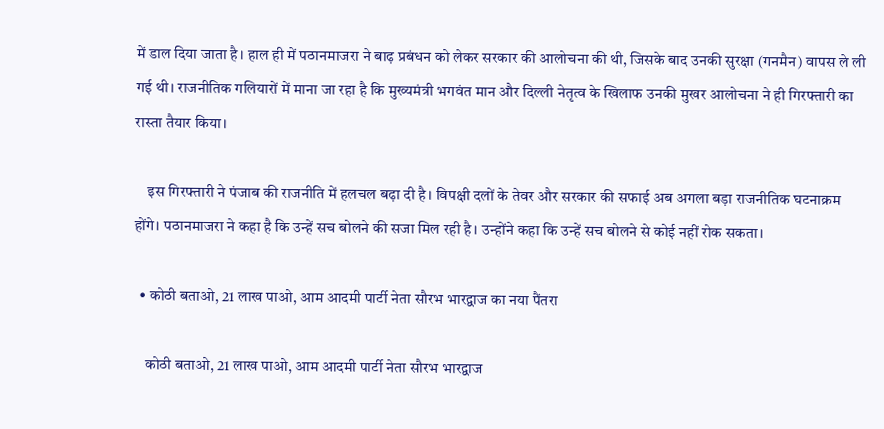में डाल दिया जाता है। हाल ही में पठानमाजरा ने बाढ़ प्रबंधन को लेकर सरकार की आलोचना की थी, जिसके बाद उनकी सुरक्षा (गनमैन) वापस ले ली गई थी। राजनीतिक गलियारों में माना जा रहा है कि मुख्यमंत्री भगवंत मान और दिल्ली नेतृत्व के खिलाफ उनकी मुखर आलोचना ने ही गिरफ्तारी का रास्ता तैयार किया।

    इस गिरफ्तारी ने पंजाब की राजनीति में हलचल बढ़ा दी है। विपक्षी दलों के तेवर और सरकार की सफाई अब अगला बड़ा राजनीतिक घटनाक्रम होंगे। पठानमाजरा ने कहा है कि उन्हें सच बोलने की सजा मिल रही है। उन्होंने कहा कि उन्हें सच बोलने से कोई नहीं रोक सकता।

  • कोठी बताओ, 21 लाख पाओ, आम आदमी पार्टी नेता सौरभ भारद्वाज का नया पैंतरा

    कोठी बताओ, 21 लाख पाओ, आम आदमी पार्टी नेता सौरभ भारद्वाज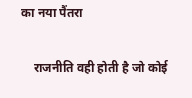का नया पैंतरा

    राजनीति वही होती है जो कोई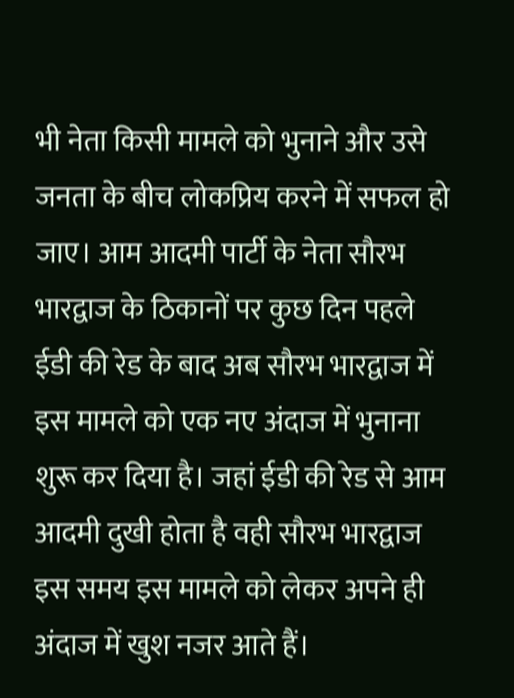भी नेता किसी मामले को भुनाने और उसे जनता के बीच लोकप्रिय करने में सफल हो जाए। आम आदमी पार्टी के नेता सौरभ भारद्वाज के ठिकानों पर कुछ दिन पहले ईडी की रेड के बाद अब सौरभ भारद्वाज में इस मामले को एक नए अंदाज में भुनाना शुरू कर दिया है। जहां ईडी की रेड से आम आदमी दुखी होता है वही सौरभ भारद्वाज इस समय इस मामले को लेकर अपने ही अंदाज में खुश नजर आते हैं।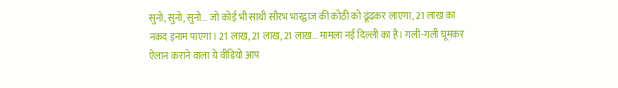सुनो, सुनो, सुनो… जो कोई भी साथी सौरभ भारद्वाज की कोठी को ढूंढ़कर लाएगा, 21 लाख का नकद इनाम पाएगा। 21 लाख, 21 लाख, 21 लाख… मामला नई दिल्ली का है। गली-गली घूमकर ऐलान कराने वाला ये वीडियो आप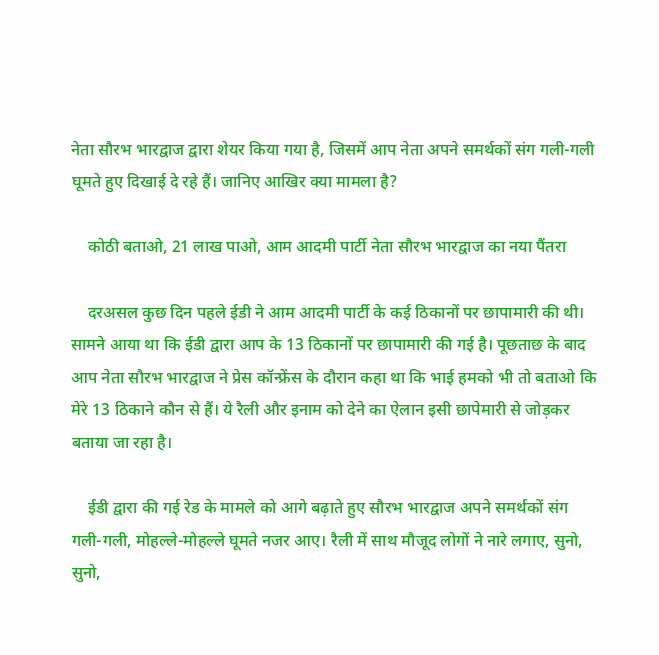नेता सौरभ भारद्वाज द्वारा शेयर किया गया है, जिसमें आप नेता अपने समर्थकों संग गली-गली घूमते हुए दिखाई दे रहे हैं। जानिए आखिर क्या मामला है?

    कोठी बताओ, 21 लाख पाओ, आम आदमी पार्टी नेता सौरभ भारद्वाज का नया पैंतरा

    दरअसल कुछ दिन पहले ईडी ने आम आदमी पार्टी के कई ठिकानों पर छापामारी की थी। सामने आया था कि ईडी द्वारा आप के 13 ठिकानों पर छापामारी की गई है। पूछताछ के बाद आप नेता सौरभ भारद्वाज ने प्रेस कॉन्फ्रेंस के दौरान कहा था कि भाई हमको भी तो बताओ कि मेरे 13 ठिकाने कौन से हैं। ये रैली और इनाम को देने का ऐलान इसी छापेमारी से जोड़कर बताया जा रहा है।

    ईडी द्वारा की गई रेड के मामले को आगे बढ़ाते हुए सौरभ भारद्वाज अपने समर्थकों संग गली-गली, मोहल्ले-मोहल्ले घूमते नजर आए। रैली में साथ मौजूद लोगों ने नारे लगाए, सुनो, सुनो,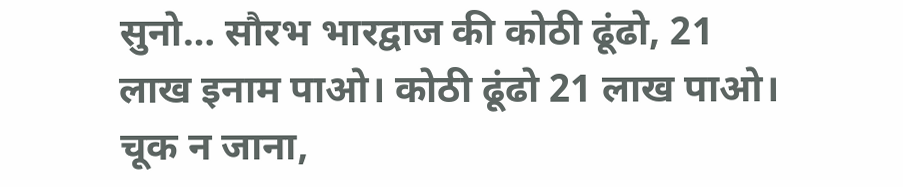सुनो… सौरभ भारद्वाज की कोठी ढूंढो, 21 लाख इनाम पाओ। कोठी ढूंढो 21 लाख पाओ। चूक न जाना,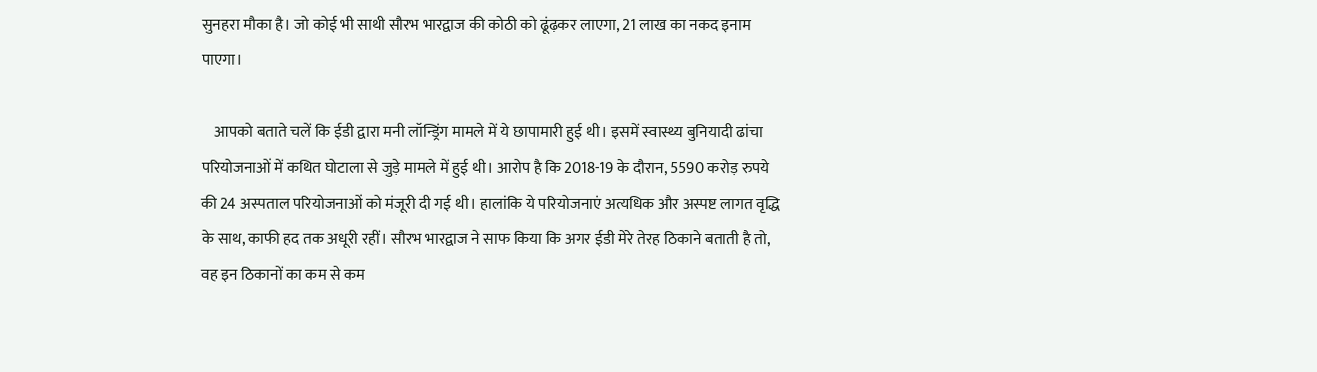सुनहरा मौका है। जो कोई भी साथी सौरभ भारद्वाज की कोठी को ढूंढ़कर लाएगा, 21 लाख का नकद इनाम पाएगा।

    आपको बताते चलें कि ईडी द्वारा मनी लॉन्ड्रिंग मामले में ये छापामारी हुई थी। इसमें स्वास्थ्य बुनियादी ढांचा परियोजनाओं में कथित घोटाला से जुड़े मामले में हुई थी। आरोप है कि 2018-19 के दौरान, 5590 करोड़ रुपये की 24 अस्पताल परियोजनाओं को मंजूरी दी गई थी। हालांकि ये परियोजनाएं अत्यधिक और अस्पष्ट लागत वृद्धि के साथ, काफी हद तक अधूरी रहीं। सौरभ भारद्वाज ने साफ किया कि अगर ईडी मेरे तेरह ठिकाने बताती है तो, वह इन ठिकानों का कम से कम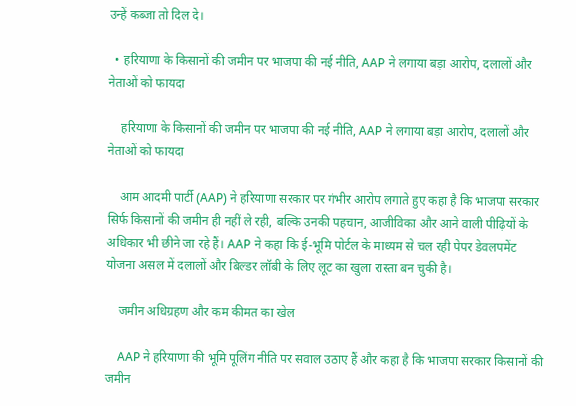उन्हें कब्जा तो दिल दे।

  • हरियाणा के किसानों की जमीन पर भाजपा की नई नीति, AAP ने लगाया बड़ा आरोप, दलालों और नेताओं को फायदा

    हरियाणा के किसानों की जमीन पर भाजपा की नई नीति, AAP ने लगाया बड़ा आरोप, दलालों और नेताओं को फायदा

    आम आदमी पार्टी (AAP) ने हरियाणा सरकार पर गंभीर आरोप लगाते हुए कहा है कि भाजपा सरकार सिर्फ किसानों की जमीन ही नहीं ले रही, बल्कि उनकी पहचान, आजीविका और आने वाली पीढ़ियों के अधिकार भी छीने जा रहे हैं। AAP ने कहा कि ई-भूमि पोर्टल के माध्यम से चल रही पेपर डेवलपमेंट योजना असल में दलालों और बिल्डर लॉबी के लिए लूट का खुला रास्ता बन चुकी है।

    जमीन अधिग्रहण और कम कीमत का खेल

    AAP ने हरियाणा की भूमि पूलिंग नीति पर सवाल उठाए हैं और कहा है कि भाजपा सरकार किसानों की जमीन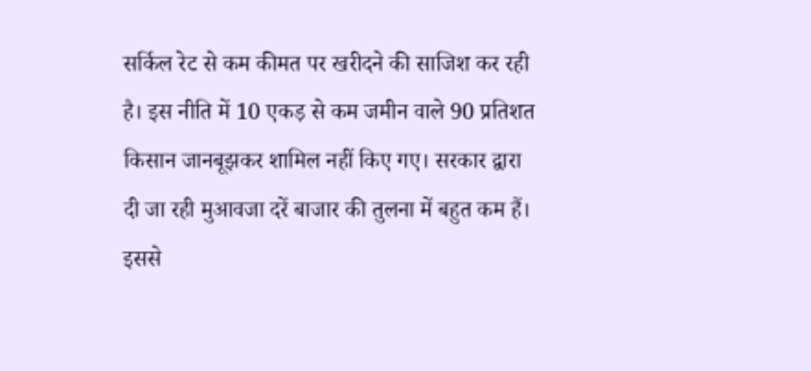सर्किल रेट से कम कीमत पर खरीदने की साजिश कर रही है। इस नीति में 10 एकड़ से कम जमीन वाले 90 प्रतिशत किसान जानबूझकर शामिल नहीं किए गए। सरकार द्वारा दी जा रही मुआवजा दरें बाजार की तुलना में बहुत कम हैं। इससे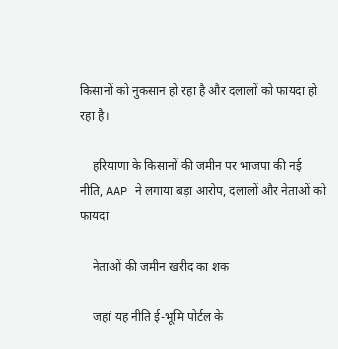किसानों को नुकसान हो रहा है और दलालों को फायदा हो रहा है।

    हरियाणा के किसानों की जमीन पर भाजपा की नई नीति, AAP ने लगाया बड़ा आरोप, दलालों और नेताओं को फायदा

    नेताओं की जमीन खरीद का शक

    जहां यह नीति ई-भूमि पोर्टल के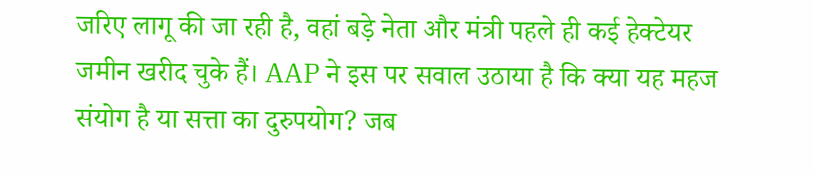जरिए लागू की जा रही है, वहां बड़े नेता और मंत्री पहले ही कई हेक्टेयर जमीन खरीद चुके हैं। AAP ने इस पर सवाल उठाया है कि क्या यह महज संयोग है या सत्ता का दुरुपयोग? जब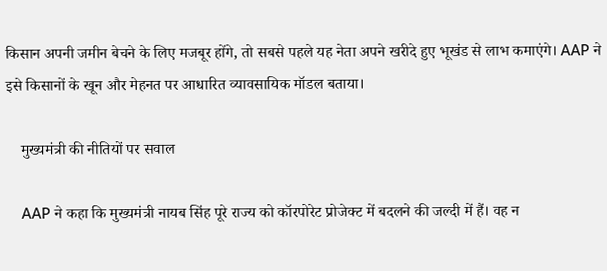किसान अपनी जमीन बेचने के लिए मजबूर होंगे, तो सबसे पहले यह नेता अपने खरीदे हुए भूखंड से लाभ कमाएंगे। AAP ने इसे किसानों के खून और मेहनत पर आधारित व्यावसायिक मॉडल बताया।

    मुख्यमंत्री की नीतियों पर सवाल

    AAP ने कहा कि मुख्यमंत्री नायब सिंह पूरे राज्य को कॉरपोरेट प्रोजेक्ट में बदलने की जल्दी में हैं। वह न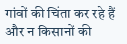गांवों की चिंता कर रहे हैं और न किसानों की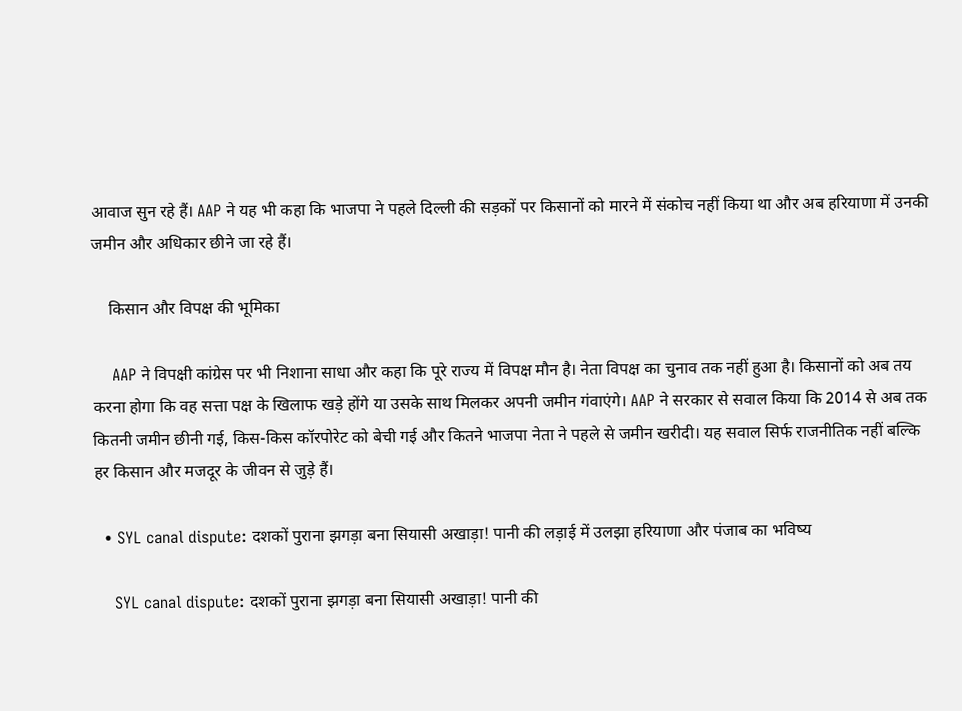आवाज सुन रहे हैं। AAP ने यह भी कहा कि भाजपा ने पहले दिल्ली की सड़कों पर किसानों को मारने में संकोच नहीं किया था और अब हरियाणा में उनकी जमीन और अधिकार छीने जा रहे हैं।

    किसान और विपक्ष की भूमिका

    AAP ने विपक्षी कांग्रेस पर भी निशाना साधा और कहा कि पूरे राज्य में विपक्ष मौन है। नेता विपक्ष का चुनाव तक नहीं हुआ है। किसानों को अब तय करना होगा कि वह सत्ता पक्ष के खिलाफ खड़े होंगे या उसके साथ मिलकर अपनी जमीन गंवाएंगे। AAP ने सरकार से सवाल किया कि 2014 से अब तक कितनी जमीन छीनी गई, किस-किस कॉरपोरेट को बेची गई और कितने भाजपा नेता ने पहले से जमीन खरीदी। यह सवाल सिर्फ राजनीतिक नहीं बल्कि हर किसान और मजदूर के जीवन से जुड़े हैं।

  • SYL canal dispute: दशकों पुराना झगड़ा बना सियासी अखाड़ा! पानी की लड़ाई में उलझा हरियाणा और पंजाब का भविष्य

    SYL canal dispute: दशकों पुराना झगड़ा बना सियासी अखाड़ा! पानी की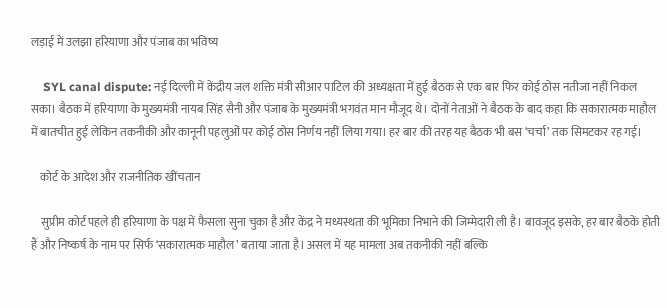लड़ाई में उलझा हरियाणा और पंजाब का भविष्य

    SYL canal dispute: नई दिल्ली में केंद्रीय जल शक्ति मंत्री सीआर पाटिल की अध्यक्षता में हुई बैठक से एक बार फिर कोई ठोस नतीजा नहीं निकल सका। बैठक में हरियाणा के मुख्यमंत्री नायब सिंह सैनी और पंजाब के मुख्यमंत्री भगवंत मान मौजूद थे। दोनों नेताओं ने बैठक के बाद कहा कि सकारात्मक माहौल में बातचीत हुई लेकिन तकनीकी और कानूनी पहलुओं पर कोई ठोस निर्णय नहीं लिया गया। हर बार की तरह यह बैठक भी बस ‘चर्चा’ तक सिमटकर रह गई।

    कोर्ट के आदेश और राजनीतिक खींचतान

    सुप्रीम कोर्ट पहले ही हरियाणा के पक्ष में फैसला सुना चुका है और केंद्र ने मध्यस्थता की भूमिका निभाने की जिम्मेदारी ली है। बावजूद इसके, हर बार बैठकें होती हैं और निष्कर्ष के नाम पर सिर्फ ‘सकारात्मक माहौल’ बताया जाता है। असल में यह मामला अब तकनीकी नहीं बल्कि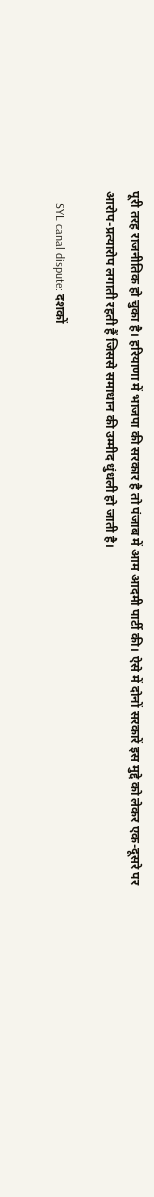पूरी तरह राजनीतिक हो चुका है। हरियाणा में भाजपा की सरकार है तो पंजाब में आम आदमी पार्टी की। ऐसे में दोनों सरकारें इस मुद्दे को लेकर एक-दूसरे पर आरोप-प्रत्यारोप लगाती रहती हैं जिससे समाधान की उम्मीद धुंधली हो जाती है।

    SYL canal dispute: दशकों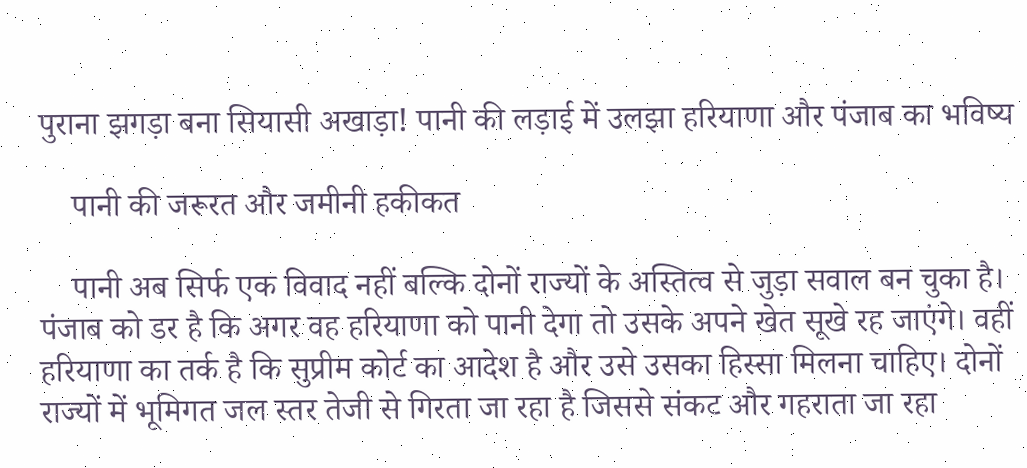पुराना झगड़ा बना सियासी अखाड़ा! पानी की लड़ाई में उलझा हरियाणा और पंजाब का भविष्य

    पानी की जरूरत और जमीनी हकीकत

    पानी अब सिर्फ एक विवाद नहीं बल्कि दोनों राज्यों के अस्तित्व से जुड़ा सवाल बन चुका है। पंजाब को डर है कि अगर वह हरियाणा को पानी देगा तो उसके अपने खेत सूखे रह जाएंगे। वहीं हरियाणा का तर्क है कि सुप्रीम कोर्ट का आदेश है और उसे उसका हिस्सा मिलना चाहिए। दोनों राज्यों में भूमिगत जल स्तर तेजी से गिरता जा रहा है जिससे संकट और गहराता जा रहा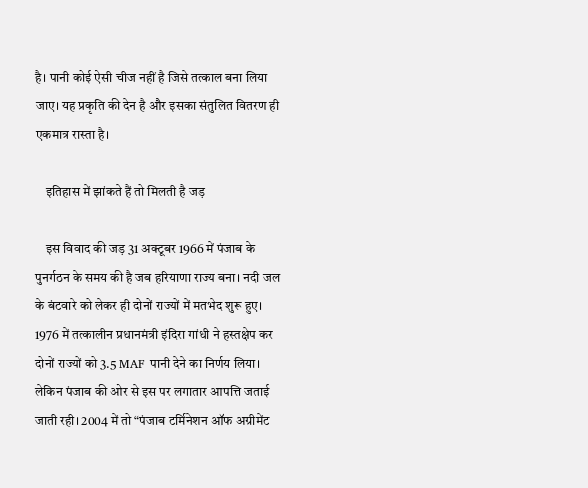है। पानी कोई ऐसी चीज नहीं है जिसे तत्काल बना लिया जाए। यह प्रकृति की देन है और इसका संतुलित वितरण ही एकमात्र रास्ता है।

    इतिहास में झांकते हैं तो मिलती है जड़

    इस विवाद की जड़ 31 अक्टूबर 1966 में पंजाब के पुनर्गठन के समय की है जब हरियाणा राज्य बना। नदी जल के बंटवारे को लेकर ही दोनों राज्यों में मतभेद शुरू हुए। 1976 में तत्कालीन प्रधानमंत्री इंदिरा गांधी ने हस्तक्षेप कर दोनों राज्यों को 3.5 MAF पानी देने का निर्णय लिया। लेकिन पंजाब की ओर से इस पर लगातार आपत्ति जताई जाती रही। 2004 में तो “पंजाब टर्मिनेशन ऑफ अग्रीमेंट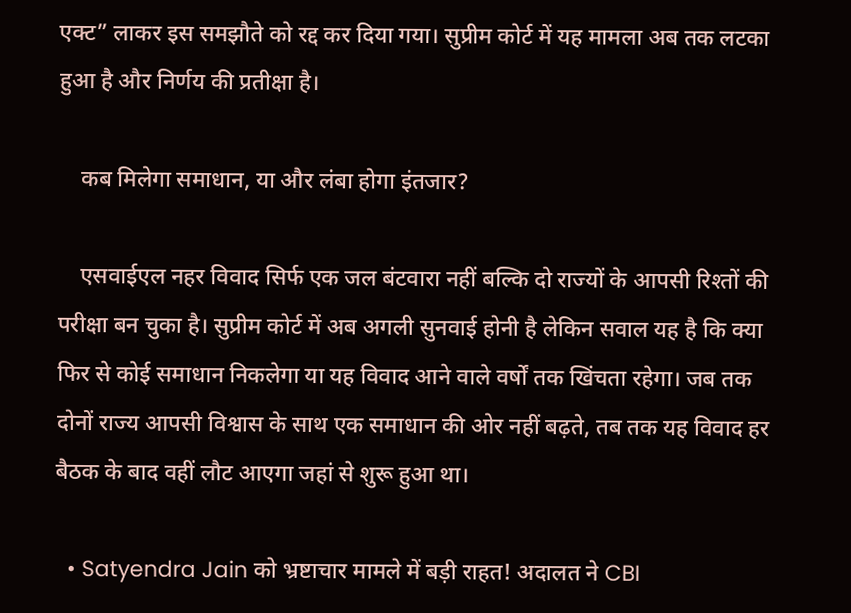एक्ट” लाकर इस समझौते को रद्द कर दिया गया। सुप्रीम कोर्ट में यह मामला अब तक लटका हुआ है और निर्णय की प्रतीक्षा है।

    कब मिलेगा समाधान, या और लंबा होगा इंतजार?

    एसवाईएल नहर विवाद सिर्फ एक जल बंटवारा नहीं बल्कि दो राज्यों के आपसी रिश्तों की परीक्षा बन चुका है। सुप्रीम कोर्ट में अब अगली सुनवाई होनी है लेकिन सवाल यह है कि क्या फिर से कोई समाधान निकलेगा या यह विवाद आने वाले वर्षों तक खिंचता रहेगा। जब तक दोनों राज्य आपसी विश्वास के साथ एक समाधान की ओर नहीं बढ़ते, तब तक यह विवाद हर बैठक के बाद वहीं लौट आएगा जहां से शुरू हुआ था।

  • Satyendra Jain को भ्रष्टाचार मामले में बड़ी राहत! अदालत ने CBI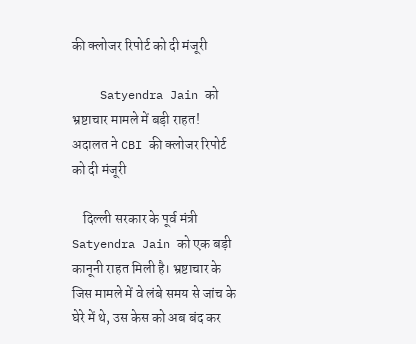की क्लोजर रिपोर्ट को दी मंजूरी

    Satyendra Jain को भ्रष्टाचार मामले में बड़ी राहत! अदालत ने CBI की क्लोजर रिपोर्ट को दी मंजूरी

    दिल्ली सरकार के पूर्व मंत्री Satyendra Jain को एक बड़ी कानूनी राहत मिली है। भ्रष्टाचार के जिस मामले में वे लंबे समय से जांच के घेरे में थे, उस केस को अब बंद कर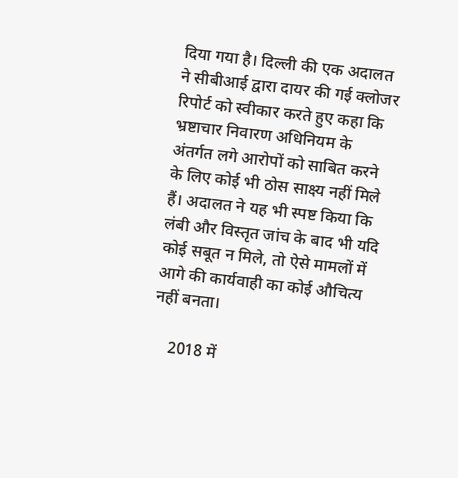दिया गया है। दिल्ली की एक अदालत ने सीबीआई द्वारा दायर की गई क्लोजर रिपोर्ट को स्वीकार करते हुए कहा कि भ्रष्टाचार निवारण अधिनियम के अंतर्गत लगे आरोपों को साबित करने के लिए कोई भी ठोस साक्ष्य नहीं मिले हैं। अदालत ने यह भी स्पष्ट किया कि लंबी और विस्तृत जांच के बाद भी यदि कोई सबूत न मिले, तो ऐसे मामलों में आगे की कार्यवाही का कोई औचित्य नहीं बनता।

    2018 में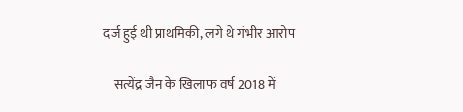दर्ज हुई थी प्राथमिकी, लगे थे गंभीर आरोप

    सत्येंद्र जैन के खिलाफ वर्ष 2018 में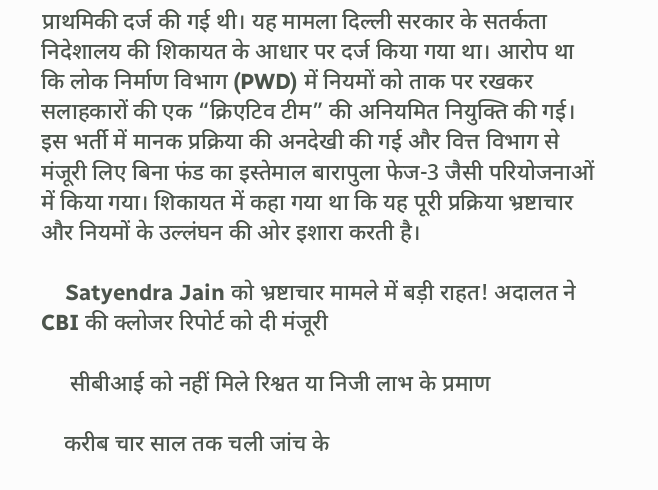प्राथमिकी दर्ज की गई थी। यह मामला दिल्ली सरकार के सतर्कता निदेशालय की शिकायत के आधार पर दर्ज किया गया था। आरोप था कि लोक निर्माण विभाग (PWD) में नियमों को ताक पर रखकर सलाहकारों की एक “क्रिएटिव टीम” की अनियमित नियुक्ति की गई। इस भर्ती में मानक प्रक्रिया की अनदेखी की गई और वित्त विभाग से मंजूरी लिए बिना फंड का इस्तेमाल बारापुला फेज-3 जैसी परियोजनाओं में किया गया। शिकायत में कहा गया था कि यह पूरी प्रक्रिया भ्रष्टाचार और नियमों के उल्लंघन की ओर इशारा करती है।

    Satyendra Jain को भ्रष्टाचार मामले में बड़ी राहत! अदालत ने CBI की क्लोजर रिपोर्ट को दी मंजूरी

     सीबीआई को नहीं मिले रिश्वत या निजी लाभ के प्रमाण

    करीब चार साल तक चली जांच के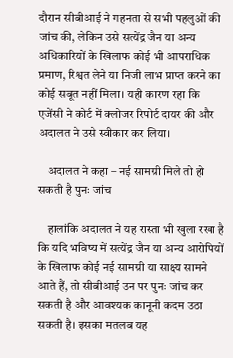दौरान सीबीआई ने गहनता से सभी पहलुओं की जांच की, लेकिन उसे सत्येंद्र जैन या अन्य अधिकारियों के खिलाफ कोई भी आपराधिक प्रमाण, रिश्वत लेने या निजी लाभ प्राप्त करने का कोई सबूत नहीं मिला। यही कारण रहा कि एजेंसी ने कोर्ट में क्लोजर रिपोर्ट दायर की और अदालत ने उसे स्वीकार कर लिया।

    अदालत ने कहा – नई सामग्री मिले तो हो सकती है पुनः जांच

    हालांकि अदालत ने यह रास्ता भी खुला रखा है कि यदि भविष्य में सत्येंद्र जैन या अन्य आरोपियों के खिलाफ कोई नई सामग्री या साक्ष्य सामने आते हैं, तो सीबीआई उन पर पुनः जांच कर सकती है और आवश्यक कानूनी कदम उठा सकती है। इसका मतलब यह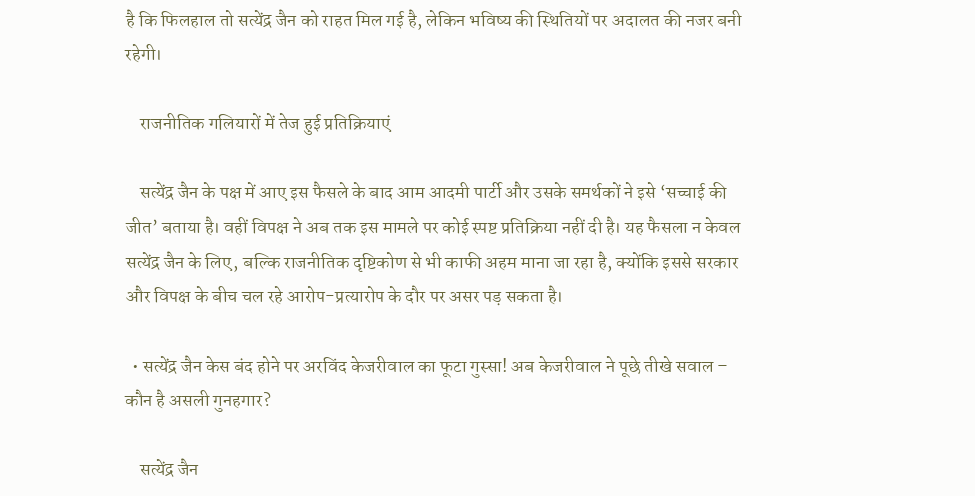है कि फिलहाल तो सत्येंद्र जैन को राहत मिल गई है, लेकिन भविष्य की स्थितियों पर अदालत की नजर बनी रहेगी।

    राजनीतिक गलियारों में तेज हुई प्रतिक्रियाएं

    सत्येंद्र जैन के पक्ष में आए इस फैसले के बाद आम आदमी पार्टी और उसके समर्थकों ने इसे ‘सच्चाई की जीत’ बताया है। वहीं विपक्ष ने अब तक इस मामले पर कोई स्पष्ट प्रतिक्रिया नहीं दी है। यह फैसला न केवल सत्येंद्र जैन के लिए, बल्कि राजनीतिक दृष्टिकोण से भी काफी अहम माना जा रहा है, क्योंकि इससे सरकार और विपक्ष के बीच चल रहे आरोप-प्रत्यारोप के दौर पर असर पड़ सकता है।

  • सत्येंद्र जैन केस बंद होने पर अरविंद केजरीवाल का फूटा गुस्सा! अब केजरीवाल ने पूछे तीखे सवाल – कौन है असली गुनहगार?

    सत्येंद्र जैन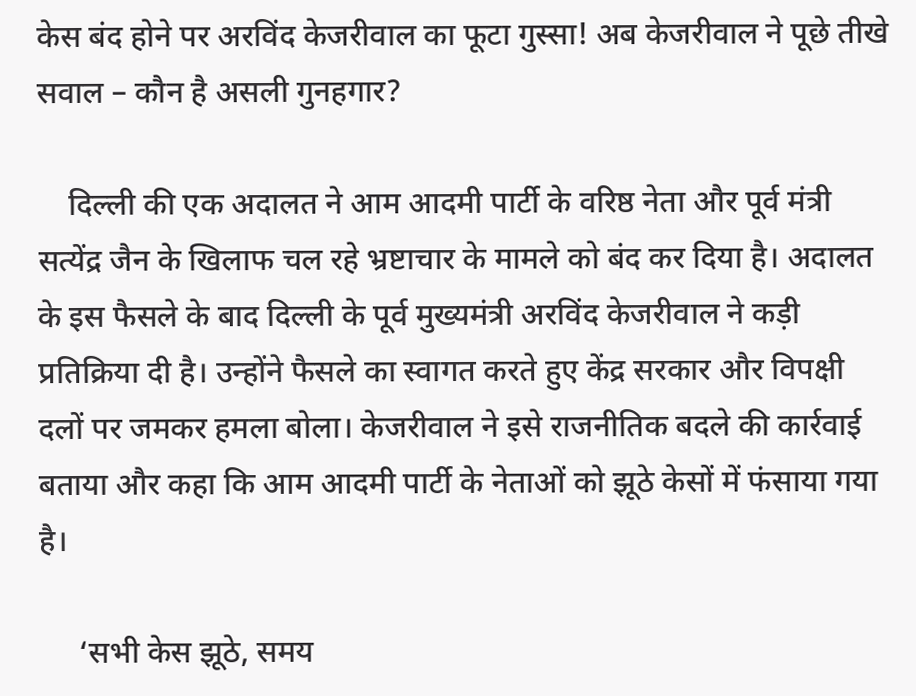केस बंद होने पर अरविंद केजरीवाल का फूटा गुस्सा! अब केजरीवाल ने पूछे तीखे सवाल – कौन है असली गुनहगार?

    दिल्ली की एक अदालत ने आम आदमी पार्टी के वरिष्ठ नेता और पूर्व मंत्री सत्येंद्र जैन के खिलाफ चल रहे भ्रष्टाचार के मामले को बंद कर दिया है। अदालत के इस फैसले के बाद दिल्ली के पूर्व मुख्यमंत्री अरविंद केजरीवाल ने कड़ी प्रतिक्रिया दी है। उन्होंने फैसले का स्वागत करते हुए केंद्र सरकार और विपक्षी दलों पर जमकर हमला बोला। केजरीवाल ने इसे राजनीतिक बदले की कार्रवाई बताया और कहा कि आम आदमी पार्टी के नेताओं को झूठे केसों में फंसाया गया है।

     ‘सभी केस झूठे, समय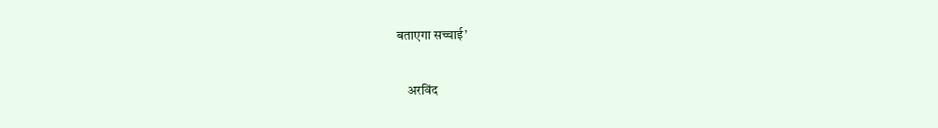बताएगा सच्चाई’

    अरविंद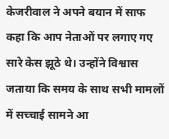केजरीवाल ने अपने बयान में साफ कहा कि आप नेताओं पर लगाए गए सारे केस झूठे थे। उन्होंने विश्वास जताया कि समय के साथ सभी मामलों में सच्चाई सामने आ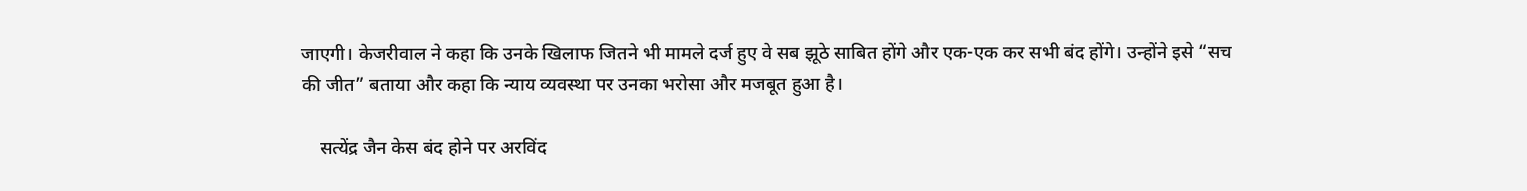जाएगी। केजरीवाल ने कहा कि उनके खिलाफ जितने भी मामले दर्ज हुए वे सब झूठे साबित होंगे और एक-एक कर सभी बंद होंगे। उन्होंने इसे “सच की जीत” बताया और कहा कि न्याय व्यवस्था पर उनका भरोसा और मजबूत हुआ है।

    सत्येंद्र जैन केस बंद होने पर अरविंद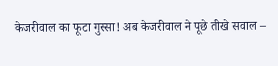केजरीवाल का फूटा गुस्सा! अब केजरीवाल ने पूछे तीखे सवाल –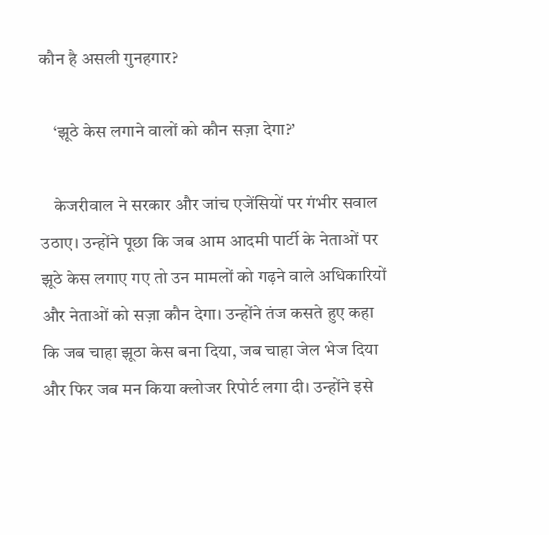कौन है असली गुनहगार?

    ‘झूठे केस लगाने वालों को कौन सज़ा देगा?’

    केजरीवाल ने सरकार और जांच एजेंसियों पर गंभीर सवाल उठाए। उन्होंने पूछा कि जब आम आदमी पार्टी के नेताओं पर झूठे केस लगाए गए तो उन मामलों को गढ़ने वाले अधिकारियों और नेताओं को सज़ा कौन देगा। उन्होंने तंज कसते हुए कहा कि जब चाहा झूठा केस बना दिया, जब चाहा जेल भेज दिया और फिर जब मन किया क्लोजर रिपोर्ट लगा दी। उन्होंने इसे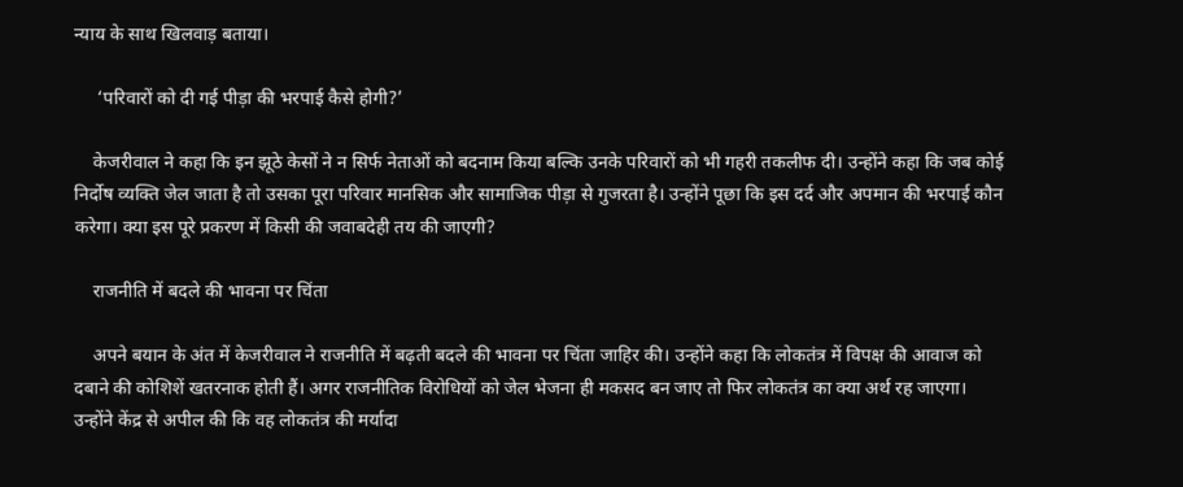न्याय के साथ खिलवाड़ बताया।

     ‘परिवारों को दी गई पीड़ा की भरपाई कैसे होगी?’

    केजरीवाल ने कहा कि इन झूठे केसों ने न सिर्फ नेताओं को बदनाम किया बल्कि उनके परिवारों को भी गहरी तकलीफ दी। उन्होंने कहा कि जब कोई निर्दोष व्यक्ति जेल जाता है तो उसका पूरा परिवार मानसिक और सामाजिक पीड़ा से गुजरता है। उन्होंने पूछा कि इस दर्द और अपमान की भरपाई कौन करेगा। क्या इस पूरे प्रकरण में किसी की जवाबदेही तय की जाएगी?

    राजनीति में बदले की भावना पर चिंता

    अपने बयान के अंत में केजरीवाल ने राजनीति में बढ़ती बदले की भावना पर चिंता जाहिर की। उन्होंने कहा कि लोकतंत्र में विपक्ष की आवाज को दबाने की कोशिशें खतरनाक होती हैं। अगर राजनीतिक विरोधियों को जेल भेजना ही मकसद बन जाए तो फिर लोकतंत्र का क्या अर्थ रह जाएगा। उन्होंने केंद्र से अपील की कि वह लोकतंत्र की मर्यादा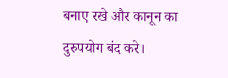बनाए रखे और कानून का दुरुपयोग बंद करे।